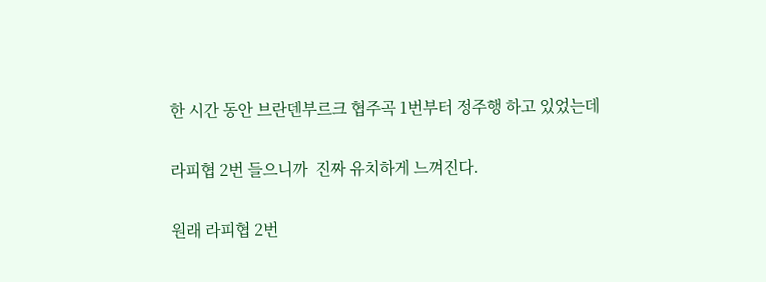한 시간 동안 브란덴부르크 협주곡 1번부터 정주행 하고 있었는데


라피협 2번 들으니까  진짜 유치하게 느껴진다.


원래 라피협 2번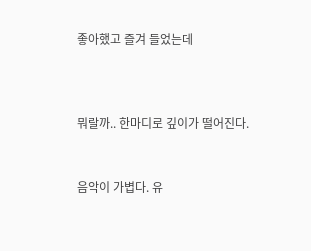좋아했고 즐겨 들었는데



뭐랄까.. 한마디로 깊이가 떨어진다.


음악이 가볍다. 유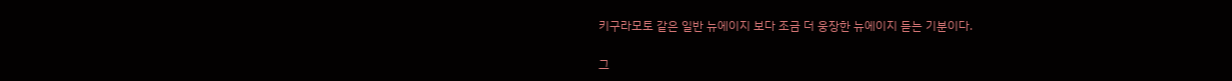키구라모토 같은 일반 뉴에이지 보다 조금 더 웅장한 뉴에이지 듣는 기분이다.


그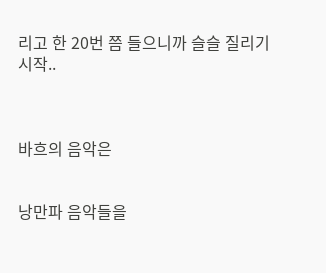리고 한 20번 쯤 들으니까 슬슬 질리기 시작..



바흐의 음악은


낭만파 음악들을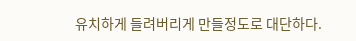유치하게 들려버리게 만들정도로 대단하다.